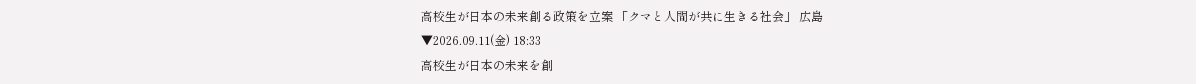高校生が日本の未来創る政策を立案 「クマと人間が共に生きる社会」 広島
▼2026.09.11(金) 18:33
高校生が日本の未来を創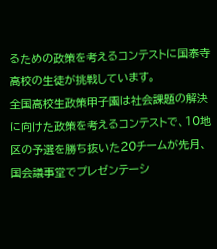るための政策を考えるコンテストに国泰寺高校の生徒が挑戦しています。
全国高校生政策甲子園は社会課題の解決に向けた政策を考えるコンテストで、10地区の予選を勝ち抜いた20チームが先月、国会議事堂でプレゼンテーシ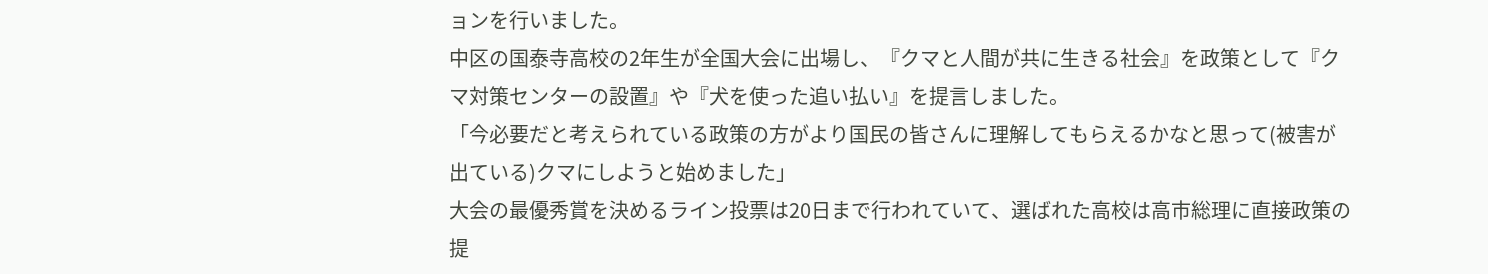ョンを行いました。
中区の国泰寺高校の2年生が全国大会に出場し、『クマと人間が共に生きる社会』を政策として『クマ対策センターの設置』や『犬を使った追い払い』を提言しました。
「今必要だと考えられている政策の方がより国民の皆さんに理解してもらえるかなと思って(被害が出ている)クマにしようと始めました」
大会の最優秀賞を決めるライン投票は20日まで行われていて、選ばれた高校は高市総理に直接政策の提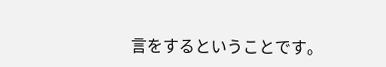言をするということです。